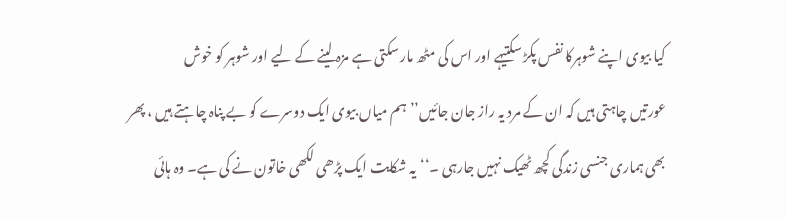کیا بیوی اپنے شوہرکا نفس پکڑ سکتیہے اور اس کی مٹھ مار سکتی ہے مزہ لینے کے لیے اور شوہر کو خوش
عورتیں چاہتی ہیں کہ ان کے مرد یہ راز جان جائیں’’ہم میاں بیوی ایک دوسرے کو بے پناہ چاہتے ہیں ، پھر بھی ہماری جنسی زندگی کچھ ٹھیک نہیں جارہی ۔‘‘یہ شکایت ایک پڑھی لکھی خاتون نے کی ہے۔ وہ ہائی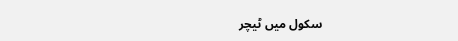سکول میں ٹیچر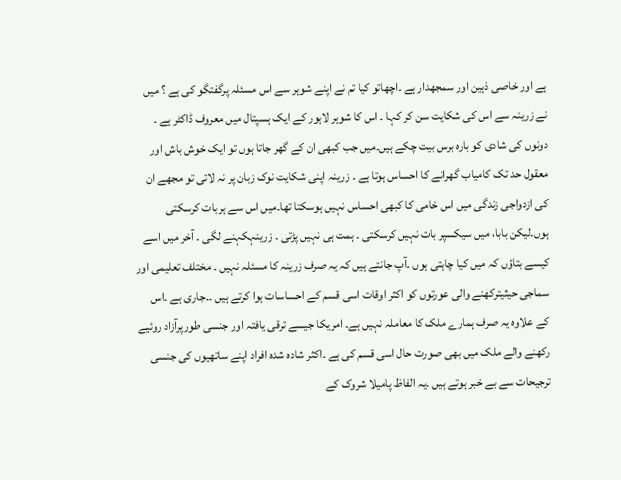ہے اور خاصی ذہین اور سمجھدار ہے ۔اچھاتو کیا تم نے اپنے شوہر سے اس مسئلہ پرگفتگو کی ہے ؟ میں نے زرینہ سے اس کی شکایت سن کر کہا ۔ اس کا شوہر لاہور کے ایک ہسپتال میں معروف ڈاکٹر ہے ۔ دونوں کی شادی کو بارہ برس بیت چکے ہیں۔میں جب کبھی ان کے گھر جاتا ہوں تو ایک خوش باش اور معقول حد تک کامیاب گھرانے کا احساس ہوتا ہے ۔ زرینہ اپنی شکایت نوک زبان پر نہ لاتی تو مجھے ان کی ازدواجی زندگی میں اس خامی کا کبھی احساس نہیں ہوسکتا تھا۔میں اس سے ہربات کرسکتی ہوں۔لیکن بابا، میں سیکسپر بات نہیں کرسکتی ۔ ہمت ہی نہیں پڑتی ۔ زرینہکہنے لگی ۔ آخر میں اسے کیسے بتاؤں کہ میں کیا چاہتی ہوں ۔آپ جانتے ہیں کہ یہ صرف زرینہ کا مسئلہ نہیں ۔ مختلف تعلیمی اور سماجی حیثیترکھنے والی عورتوں کو اکثر اوقات اسی قسم کے احساسات ہوا کرتے ہیں ۔۔جاری ہے ۔اس کے علاوہ یہ صرف ہمارے ملک کا معاملہ نہیں ہے۔ امریکا جیسے ترقی یافتہ اور جنسی طورپرآزاد روئیے رکھنے والے ملک میں بھی صورت حال اسی قسم کی ہے ۔اکثر شادہ شدہ افراد اپنے ساتھیوں کی جنسی ترجیحات سے بے خبر ہوتے ہیں ۔یہ الفاظ پامیلا شروک کے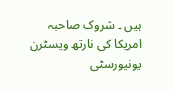ہیں ۔ شروک صاحبہ امریکا کی نارتھ ویسٹرن یونیورسٹی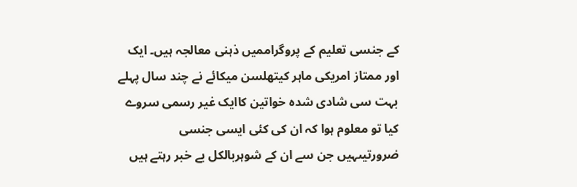کے جنسی تعلیم کے پروگراممیں ذہنی معالجہ ہیں۔ ایک اور ممتاز امریکی ماہر کیتھلسن میکائے نے چند سال پہلے بہت سی شادی شدہ خواتین کاایک غیر رسمی سروے کیا تو معلوم ہوا کہ ان کی کئی ایسی جنسی ضرورتیںہیں جن سے ان کے شوہربالکل بے خبر رہتے ہیں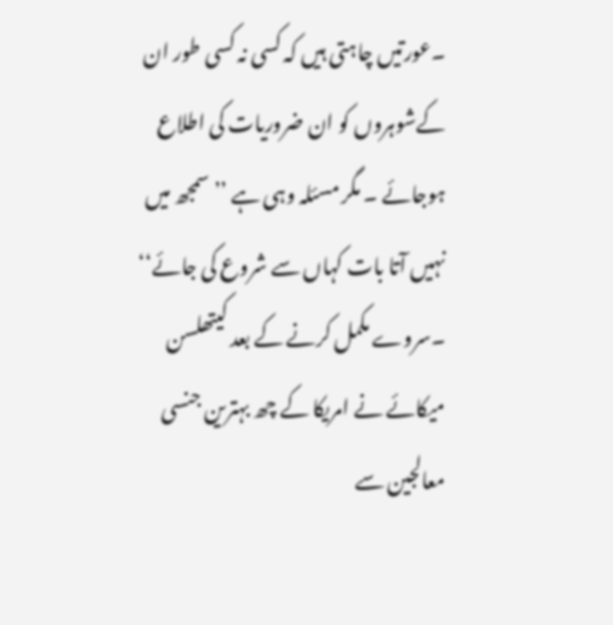۔عورتیں چاہتی ہیں کہ کسی نہ کسی طور ان کےشوہروں کو ان ضروریات کی اطلاع ہوجائے ۔ مگر مسئلہ وہی ہے ’’ سمجھ میں نہیں آتا بات کہاں سے شروع کی جائے‘‘ ۔سروے مکمل کرنے کے بعد کیتھلسن میکائے نے امریکا کے چھ بہترین جنسی معالجین سے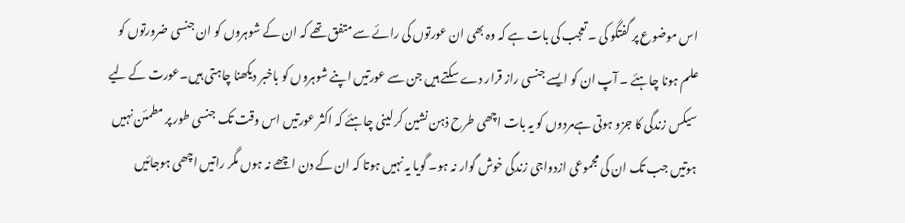اس موضوع پر گفتگو کی ۔ تعجب کی بات ہے کہ وہ بھی ان عورتوں کی رائے سے متفق تھے کہ ان کے شوہروں کو ان جنسی ضرورتوں کو علم ہونا چاہئے ۔ آپ ان کو ایسے جنسی راز قرار دے سکتے ہیں جن سے عورتیں اپنے شوہروں کو باخبر دیکھنا چاہتی ہیں۔عورت کے لیے سیکس زندگی کا جزو ہوتی ہےمردوں کو یہ بات اچھی طرح ذہن نشین کر لینی چاہئے کہ اکثر عورتیں اس وقت تک جنسی طور پر مطمئن نہیں ہوتیں جب تک ان کی مجموعی ازدواجی زندگی خوش گوار نہ ہو۔ گویا یہ نہیں ہوتا کہ ان کے دن اچھے نہ ہوں مگر راتیں اچھی ہوجائیں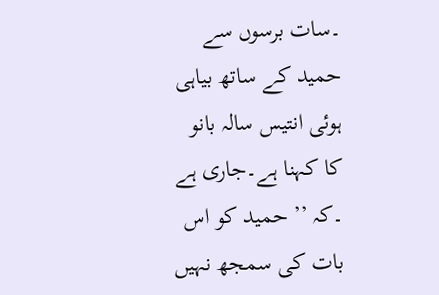۔سات برسوں سے حمید کے ساتھ بیاہی ہوئی انتیس سالہ بانو کا کہنا ہے۔جاری ہے ۔کہ ’’ حمید کو اس بات کی سمجھ نہیں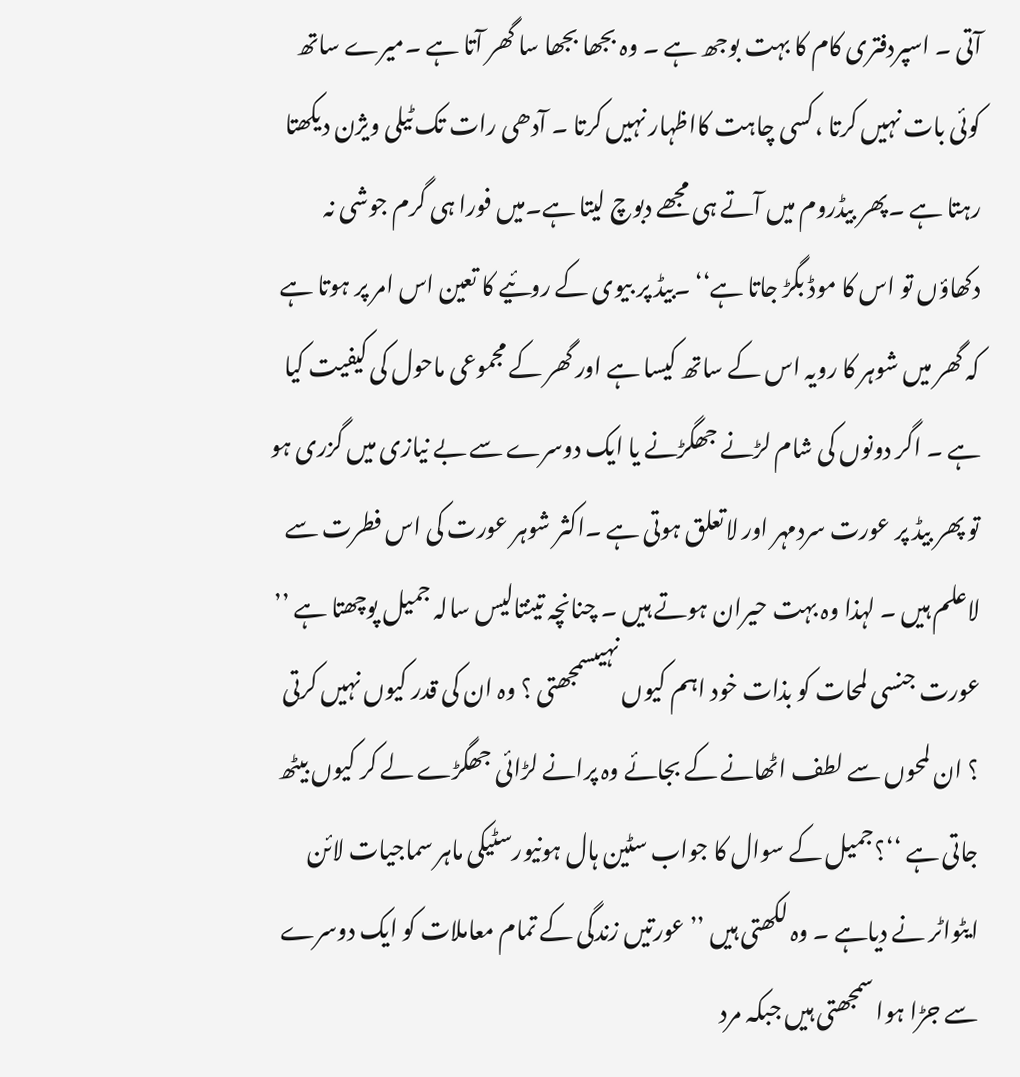آتی ۔ اسپردفتری کام کا بہت بوجھ ہے ۔ وہ بجھا بجھا سا گھر آتا ہے ۔میرے ساتھ کوئی بات نہیں کرتا ،کسی چاہت کااظہار نہیں کرتا ۔ آدھی رات تک ٹیلی ویژن دیکھتا رہتا ہے ۔پھر بیڈروم میں آتے ہی مجھے دبوچ لیتا ہے۔میں فورا ہی گرم جوشی نہ دکھاؤں تو اس کا موڈ بگڑ جاتا ہے‘‘ ۔بیڈ پر بیوی کے روئیے کا تعین اس امر پر ہوتا ہے کہ گھر میں شوہر کا رویہ اس کے ساتھ کیسا ہے اور گھر کے مجموعی ماحول کی کیفیت کیا ہے ۔ اگر دونوں کی شام لڑنے جھگڑنے یا ایک دوسرے سے بے نیازی میں گزری ہو تو پھر بیڈ پر عورت سردمہر اور لاتعلق ہوتی ہے ۔اکثر شوہر عورت کی اس فطرت سے لاعلم ہیں ۔ لہذا وہ بہت حیران ہوتے ہیں ۔ چنانچہ تینتالیس سالہ جمیل پوچھتا ہے ’’ عورت جنسی لمحات کو بذات خود اہم کیوں نہیںسمجھتی ؟ وہ ان کی قدر کیوں نہیں کرتی ؟ ان لمحوں سے لطف اٹھانے کے بجائے وہ پرانے لڑائی جھگڑے لے کر کیوں بیٹھ جاتی ہے ‘‘؟جمیل کے سوال کا جواب سٹین ہال ہونیورسٹیکی ماہر سماجیات لائن ایٹواٹر نے دیاہے ۔ وہ لکھتی ہیں ’’ عورتیں زندگی کے تمام معاملات کو ایک دوسرے سے جڑا ہوا سمجھتی ہیں جبکہ مرد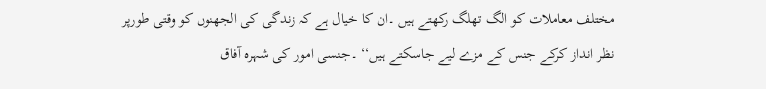مختلف معاملات کو الگ تھلگ رکھتے ہیں ۔ان کا خیال ہے کہ زندگی کی الجھنوں کو وقتی طورپر نظر انداز کرکے جنس کے مزے لیے جاسکتے ہیں‘‘ ۔جنسی امور کی شہرہ آفاق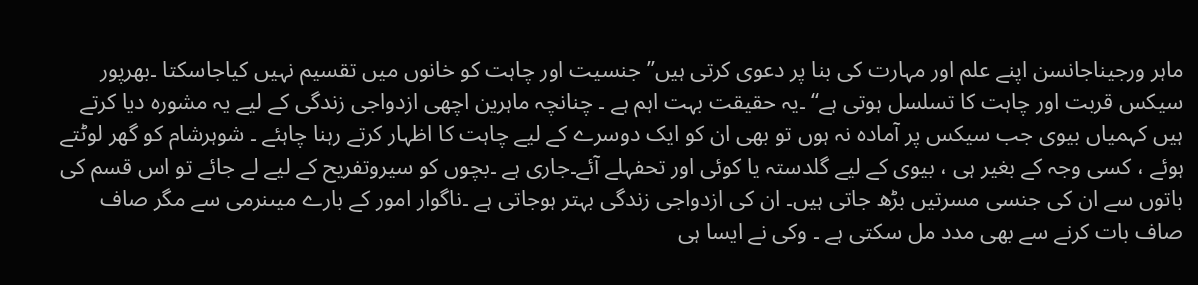ماہر ورجیناجانسن اپنے علم اور مہارت کی بنا پر دعوی کرتی ہیں’’ جنسیت اور چاہت کو خانوں میں تقسیم نہیں کیاجاسکتا ۔بھرپور سیکس قربت اور چاہت کا تسلسل ہوتی ہے‘‘ ۔یہ حقیقت بہت اہم ہے ۔ چنانچہ ماہرین اچھی ازدواجی زندگی کے لیے یہ مشورہ دیا کرتے ہیں کہمیاں بیوی جب سیکس پر آمادہ نہ ہوں تو بھی ان کو ایک دوسرے کے لیے چاہت کا اظہار کرتے رہنا چاہئے ۔ شوہرشام کو گھر لوٹتے ہوئے ، کسی وجہ کے بغیر ہی ، بیوی کے لیے گلدستہ یا کوئی اور تحفہلے آئے۔جاری ہے ۔بچوں کو سیروتفریح کے لیے لے جائے تو اس قسم کی باتوں سے ان کی جنسی مسرتیں بڑھ جاتی ہیں۔ ان کی ازدواجی زندگی بہتر ہوجاتی ہے ۔ناگوار امور کے بارے میںنرمی سے مگر صاف صاف بات کرنے سے بھی مدد مل سکتی ہے ۔ وکی نے ایسا ہی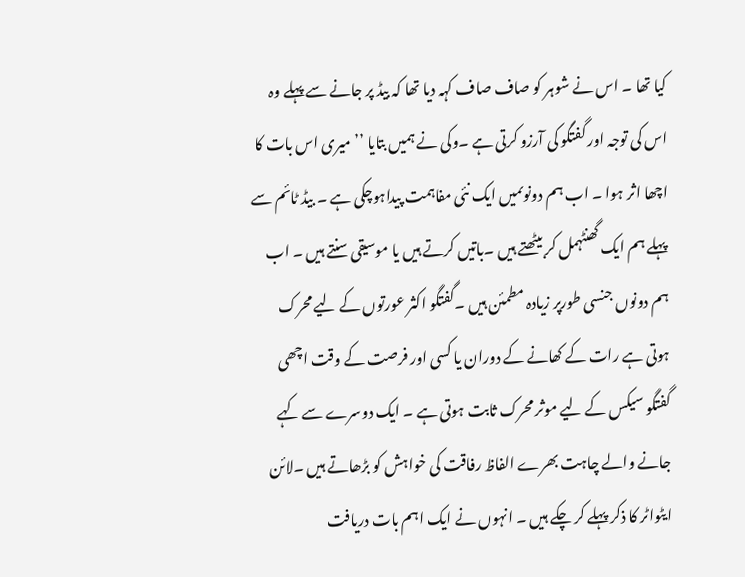کیا تھا ۔ اس نے شوہر کو صاف صاف کہہ دیا تھا کہ بیڈ پر جانے سے پہلے وہ اس کی توجہ اور گفتگو کی آرزو کرتی ہے ۔وکی نے ہمیں بتایا ’’ میری اس بات کا اچھا اثر ہوا ۔ اب ہم دونوںمیں ایک نئی مفاہمت پیداہوچکی ہے ۔ بیڈ ٹائم سے پہلے ہم ایک گھنٹہمل کر بیٹھتے ہیں ۔باتیں کرتے ہیں یا موسیقی سنتے ہیں ۔ اب ہم دونوں جنسی طورپر زیادہ مطمئن ہیں ۔گفتگو اکثر عورتوں کے لیے محرک ہوتی ہے رات کے کھانے کے دوران یا کسی اور فرصت کے وقت اچھی گفتگو سیکس کے لیے موثر محرک ثابت ہوتی ہے ۔ ایک دوسرے سے کہے جانے والے چاہت بھرے الفاظ رفاقت کی خواہش کو بڑھاتے ہیں ۔لائن ایٹواٹر کا ذکر پہلے کر چکے ہیں ۔ انہوں نے ایک اہم بات دریافت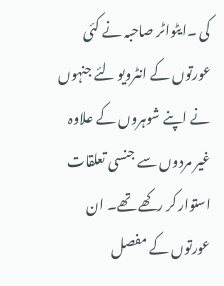کی ۔ایٹواٹر صاحبہ نے کئی عورتوں کے انٹرویو لئے جنہوں نے اپنے شوہروں کے علاوہ غیر مردوں سے جنسی تعلقات استوار کر رکھے تھے۔ ان عورتوں کے مفصل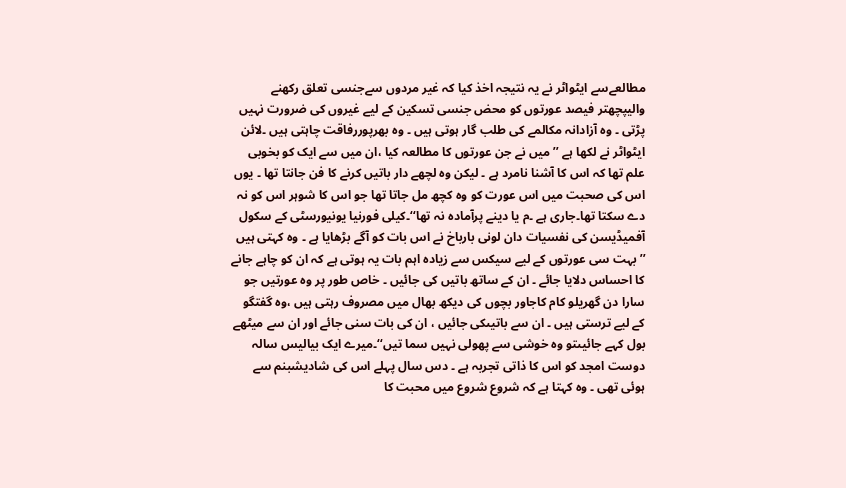مطالعےسے ایٹواٹر نے یہ نتیجہ اخذ کیا کہ غیر مردوں سےجنسی تعلق رکھنے والیپچھتر فیصد عورتوں کو محض جنسی تسکین کے لیے غیروں کی ضرورت نہیں پڑتی ۔ وہ آزادانہ مکالمے کی طلب گار ہوتی ہیں ۔ وہ بھرپوررفاقت چاہتی ہیں ۔لائن ایٹواٹر نے لکھا ہے ’’ میں نے جن عورتوں کا مطالعہ کیا ،ان میں سے ایک کو بخوبی علم تھا کہ اس کا آشنا نامرد ہے ۔ لیکن وہ لچھے دار باتیں کرنے کا فن جانتا تھا ۔ یوں اس کی صحبت میں اس عورت کو وہ کچھ مل جاتا تھا جو اس کا شوہر اس کو نہ دے سکتا تھا۔جاری ہے ۔م یا دینے پرآمادہ نہ تھا‘‘۔کیلی فورنیا یونیورسٹی کے سکول آفمیڈیسن کی نفسیات دان لونی بارباخ نے اس بات کو آگے بڑھایا ہے ۔ وہ کہتی ہیں ’’ بہت سی عورتوں کے لیے سیکس سے زیادہ اہم بات یہ ہوتی ہے کہ ان کو چاہے جانے کا احساس دلایا جائے ۔ ان کے ساتھ باتیں کی جائیں ۔ خاص طور پر وہ عورتیں جو سارا دن گھریلو کام کاجاور بچوں کی دیکھ بھال میں مصروف رہتی ہیں ،وہ گفتگو کے لیے ترستی ہیں ۔ ان سے باتیںکی جائیں ، ان کی بات سنی جائے اور ان سے میٹھے بول کہے جائیںتو وہ خوشی سے پھولی نہیں سما تیں‘‘۔میرے ایک بیالیس سالہ دوست امجد کو اس کا ذاتی تجربہ ہے ۔ دس سال پہلے اس کی شادیشبنم سے ہوئی تھی ۔ وہ کہتا ہے کہ شروع شروع میں محبت کا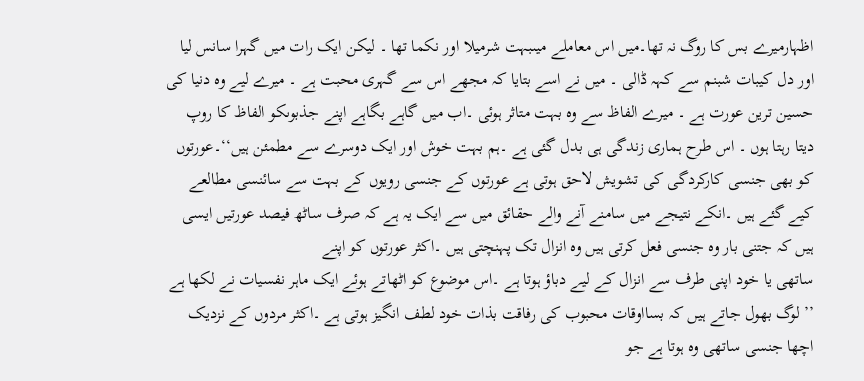اظہارمیرے بس کا روگ نہ تھا۔میں اس معاملے میںبہت شرمیلا اور نکما تھا ۔ لیکن ایک رات میں گہرا سانس لیا اور دل کیبات شبنم سے کہہ ڈالی ۔ میں نے اسے بتایا کہ مجھے اس سے گہری محبت ہے ۔ میرے لیے وہ دنیا کی حسین ترین عورت ہے ۔ میرے الفاظ سے وہ بہت متاثر ہوئی ۔اب میں گاہے بگاہے اپنے جذبوںکو الفاظ کا روپ دیتا رہتا ہوں ۔ اس طرح ہماری زندگی ہی بدل گئی ہے ۔ہم بہت خوش اور ایک دوسرے سے مطمئن ہیں‘‘۔عورتوں کو بھی جنسی کارکردگی کی تشویش لاحق ہوتی ہے عورتوں کے جنسی رویوں کے بہت سے سائنسی مطالعے کیے گئے ہیں ۔انکے نتیجے میں سامنے آنے والے حقائق میں سے ایک یہ ہے کہ صرف ساٹھ فیصد عورتیں ایسی ہیں کہ جتنی بار وہ جنسی فعل کرتی ہیں وہ انزال تک پہنچتی ہیں ۔اکثر عورتوں کو اپنے
ساتھی یا خود اپنی طرف سے انزال کے لیے دباؤ ہوتا ہے ۔اس موضوع کو اٹھاتے ہوئے ایک ماہر نفسیات نے لکھا ہے ’’ لوگ بھول جاتے ہیں کہ بسااوقات محبوب کی رفاقت بذات خود لطف انگیز ہوتی ہے ۔اکثر مردوں کے نزدیک اچھا جنسی ساتھی وہ ہوتا ہے جو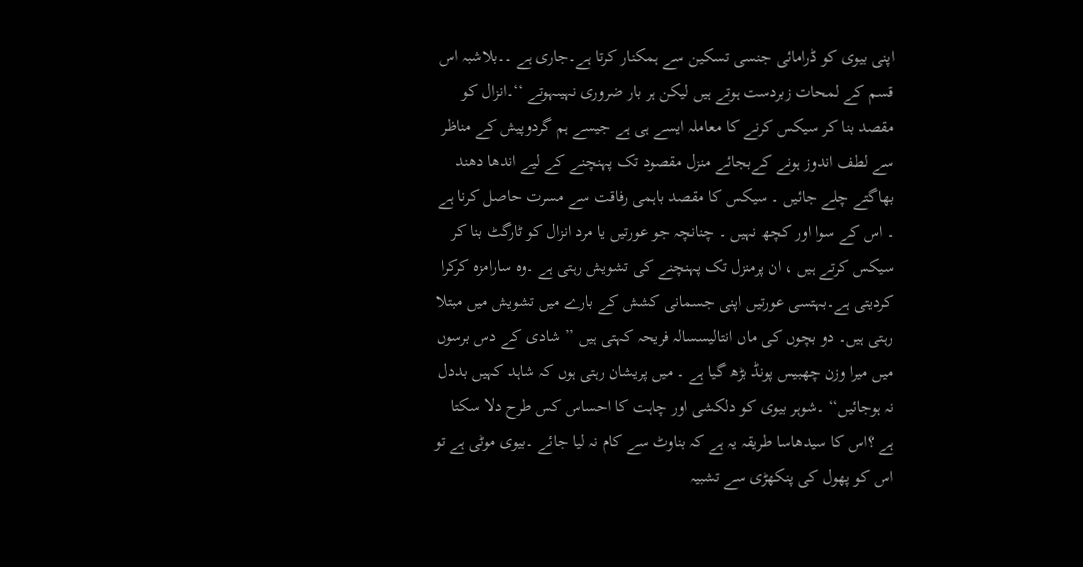اپنی بیوی کو ڈرامائی جنسی تسکین سے ہمکنار کرتا ہے۔جاری ہے ۔۔بلاشبہ اس قسم کے لمحات زبردست ہوتے ہیں لیکن ہر بار ضروری نہیںہوتے ‘‘۔انزال کو مقصد بنا کر سیکس کرنے کا معاملہ ایسے ہی ہے جیسے ہم گردوپیش کے مناظر سے لطف اندوز ہونے کےبجائے منزل مقصود تک پہنچنے کے لیے اندھا دھند بھاگتے چلے جائیں ۔ سیکس کا مقصد باہمی رفاقت سے مسرت حاصل کرنا ہے ۔ اس کے سوا اور کچھ نہیں ۔ چنانچہ جو عورتیں یا مرد انزال کو ٹارگٹ بنا کر سیکس کرتے ہیں ، ان پرمنزل تک پہنچنے کی تشویش رہتی ہے ۔وہ سارامزہ کرکرا کردیتی ہے۔بہتسی عورتیں اپنی جسمانی کشش کے بارے میں تشویش میں مبتلا رہتی ہیں۔ دو بچوں کی ماں انتالیسسالہ فریحہ کہتی ہیں ’’ شادی کے دس برسوں میں میرا وزن چھبیس پونڈ بڑھ گیا ہے ۔ میں پریشان رہتی ہوں کہ شاہد کہیں بددل نہ ہوجائیں‘‘ ۔شوہر بیوی کو دلکشی اور چاہت کا احساس کس طرح دلا سکتا ہے ؟اس کا سیدھاسا طریقہ یہ ہے کہ بناوٹ سے کام نہ لیا جائے ۔بیوی موٹی ہے تو اس کو پھول کی پنکھڑی سے تشبیہ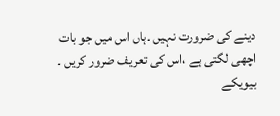دینے کی ضرورت نہیں ۔ہاں اس میں جو بات اچھی لگتی ہے ،اس کی تعریف ضرور کریں ۔ بیویکے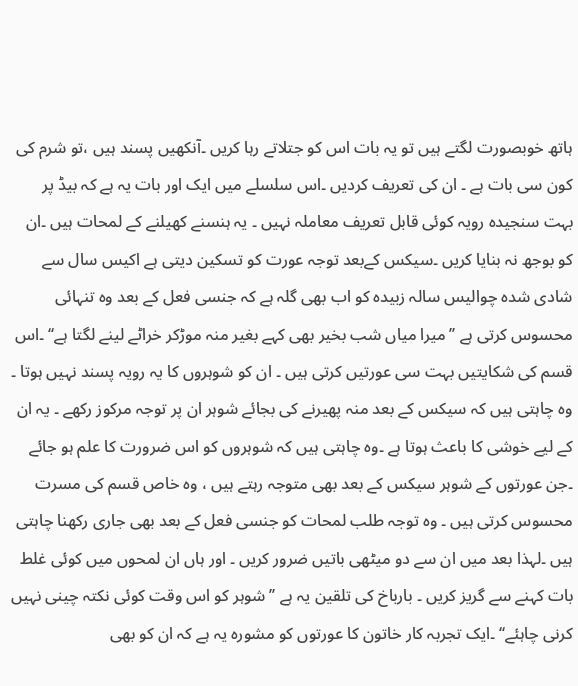ہاتھ خوبصورت لگتے ہیں تو یہ بات اس کو جتلاتے رہا کریں ۔آنکھیں پسند ہیں ،تو شرم کی کون سی بات ہے ۔ ان کی تعریف کردیں ۔اس سلسلے میں ایک اور بات یہ ہے کہ بیڈ پر بہت سنجیدہ رویہ کوئی قابل تعریف معاملہ نہیں ۔ یہ ہنسنے کھیلنے کے لمحات ہیں ۔ان کو بوجھ نہ بنایا کریں ۔سیکس کےبعد توجہ عورت کو تسکین دیتی ہے اکیس سال سے شادی شدہ چوالیس سالہ زبیدہ کو اب بھی گلہ ہے کہ جنسی فعل کے بعد وہ تنہائی محسوس کرتی ہے ’’میرا میاں شب بخیر بھی کہے بغیر منہ موڑکر خراٹے لینے لگتا ہے‘‘ ۔اس قسم کی شکایتیں بہت سی عورتیں کرتی ہیں ۔ ان کو شوہروں کا یہ رویہ پسند نہیں ہوتا ۔ وہ چاہتی ہیں کہ سیکس کے بعد منہ پھیرنے کی بجائے شوہر ان پر توجہ مرکوز رکھے ۔ یہ ان کے لیے خوشی کا باعث ہوتا ہے ۔وہ چاہتی ہیں کہ شوہروں کو اس ضرورت کا علم ہو جائے ۔جن عورتوں کے شوہر سیکس کے بعد بھی متوجہ رہتے ہیں ، وہ خاص قسم کی مسرت محسوس کرتی ہیں ۔ وہ توجہ طلب لمحات کو جنسی فعل کے بعد بھی جاری رکھنا چاہتی ہیں ۔لہذا بعد میں ان سے دو میٹھی باتیں ضرور کریں ۔ اور ہاں ان لمحوں میں کوئی غلط بات کہنے سے گریز کریں ۔ بارباخ کی تلقین یہ ہے ’’ شوہر کو اس وقت کوئی نکتہ چینی نہیں کرنی چاہئے‘‘ ۔ایک تجربہ کار خاتون کا عورتوں کو مشورہ یہ ہے کہ ان کو بھی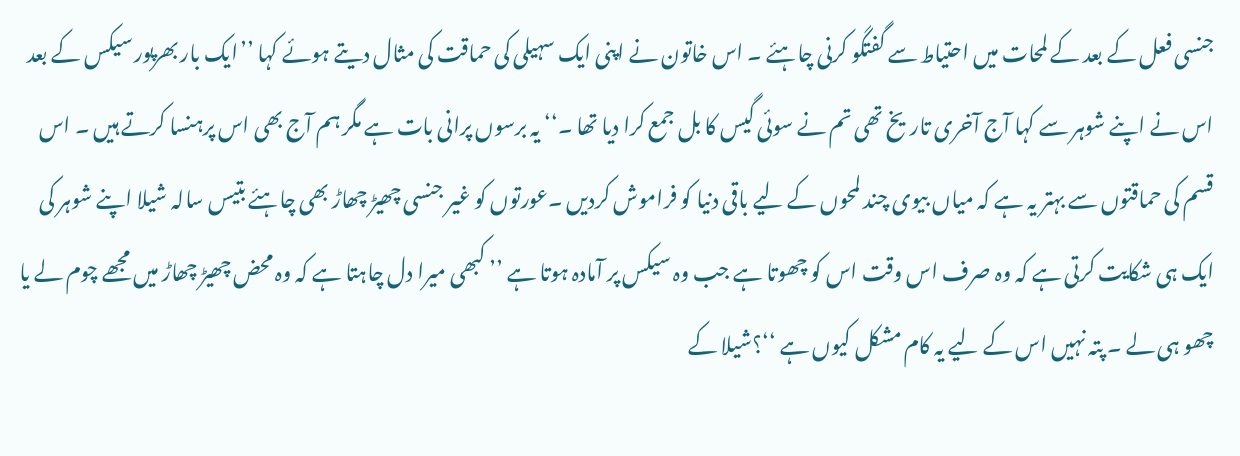جنسی فعل کے بعد کے لمحات میں احتیاط سے گفتگو کرنی چاہئے ۔ اس خاتون نے اپنی ایک سہیلی کی حماقت کی مثال دیتے ہوئے کہا ’’ایک بار بھرپور سیکس کے بعد اس نے اپنے شوہر سے کہا آج آخری تاریخ تھی تم نے سوئی گیس کا بل جمع کرا دیا تھا ۔‘‘ یہ برسوں پرانی بات ہے مگر ہم آج بھی اس پرہنسا کرتے ہیں ۔ اس قسم کی حماقتوں سے بہتر یہ ہے کہ میاں بیوی چند لمحوں کے لیے باقی دنیا کو فراموش کردیں ۔عورتوں کو غیر جنسی چھیڑ چھاڑ بھی چاہئے بتیس سالہ شیلا اپنے شوہر کی ایک ہی شکایت کرتی ہے کہ وہ صرف اس وقت اس کو چھوتا ہے جب وہ سیکس پر آمادہ ہوتا ہے ’’ کبھی میرا دل چاہتا ہے کہ وہ محض چھیڑ چھاڑ میں مجھے چوم لے یا چھو ہی لے ۔ پتہ نہیں اس کے لیے یہ کام مشکل کیوں ہے ‘‘؟شیلا کے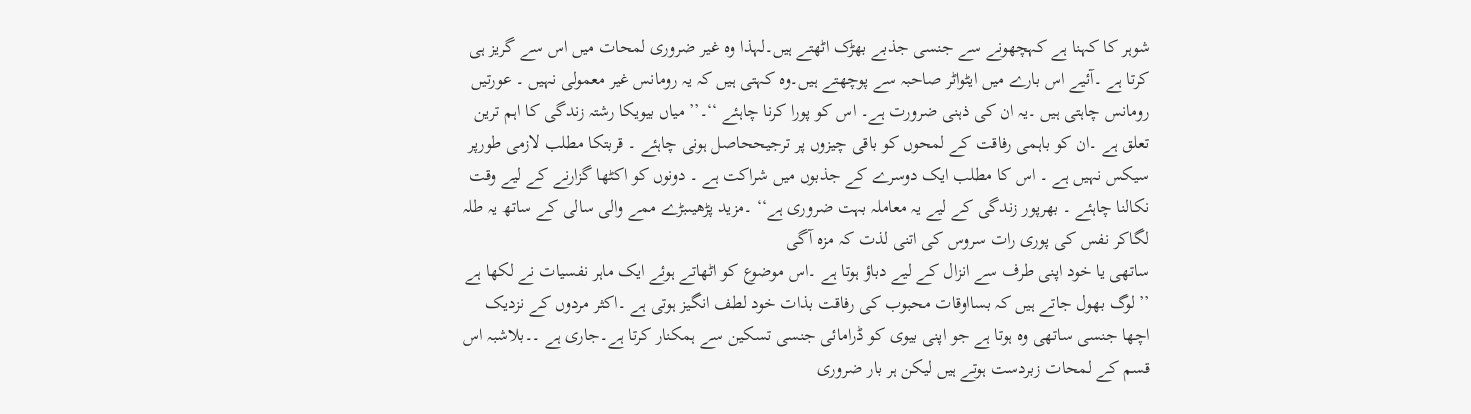شوہر کا کہنا ہے کہچھونے سے جنسی جذبے بھڑک اٹھتے ہیں۔لہذا وہ غیر ضروری لمحات میں اس سے گریز ہی کرتا ہے ۔آئیے اس بارے میں ایٹواٹر صاحبہ سے پوچھتے ہیں۔وہ کہتی ہیں کہ یہ رومانس غیر معمولی نہیں ۔ عورتیں رومانس چاہتی ہیں ۔یہ ان کی ذہنی ضرورت ہے۔ اس کو پورا کرنا چاہئے ‘‘۔’’ میاں بیویکا رشتہ زندگی کا اہم ترین تعلق ہے ۔ان کو باہمی رفاقت کے لمحوں کو باقی چیزوں پر ترجیححاصل ہونی چاہئے ۔ قربتکا مطلب لازمی طورپر سیکس نہیں ہے ۔ اس کا مطلب ایک دوسرے کے جذبوں میں شراکت ہے ۔ دونوں کو اکٹھا گزارنے کے لیے وقت نکالنا چاہئے ۔ بھرپور زندگی کے لیے یہ معاملہ بہت ضروری ہے‘‘ ۔مزید پڑھیںبڑے ممے والی سالی کے ساتھ یہ طلہ لگاکر نفس کی پوری رات سروس کی اتنی لذت کہ مزہ آگی
ساتھی یا خود اپنی طرف سے انزال کے لیے دباؤ ہوتا ہے ۔اس موضوع کو اٹھاتے ہوئے ایک ماہر نفسیات نے لکھا ہے ’’ لوگ بھول جاتے ہیں کہ بسااوقات محبوب کی رفاقت بذات خود لطف انگیز ہوتی ہے ۔اکثر مردوں کے نزدیک اچھا جنسی ساتھی وہ ہوتا ہے جو اپنی بیوی کو ڈرامائی جنسی تسکین سے ہمکنار کرتا ہے۔جاری ہے ۔۔بلاشبہ اس قسم کے لمحات زبردست ہوتے ہیں لیکن ہر بار ضروری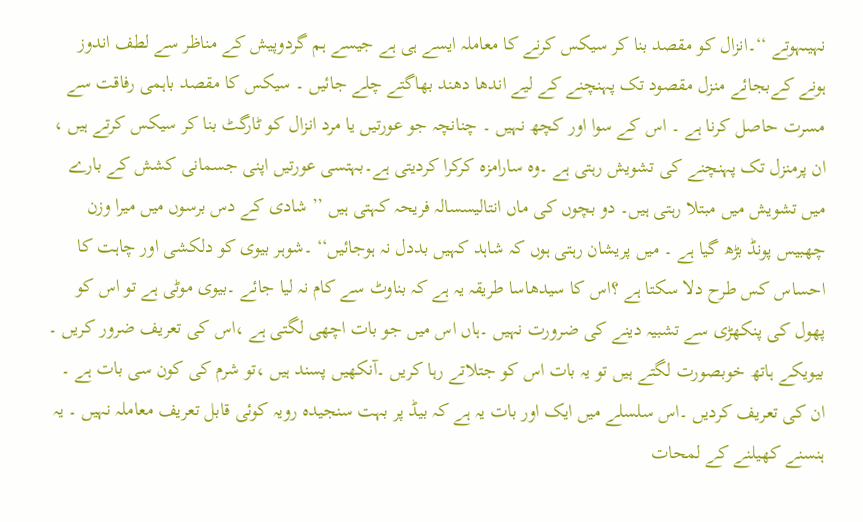نہیںہوتے ‘‘۔انزال کو مقصد بنا کر سیکس کرنے کا معاملہ ایسے ہی ہے جیسے ہم گردوپیش کے مناظر سے لطف اندوز ہونے کےبجائے منزل مقصود تک پہنچنے کے لیے اندھا دھند بھاگتے چلے جائیں ۔ سیکس کا مقصد باہمی رفاقت سے مسرت حاصل کرنا ہے ۔ اس کے سوا اور کچھ نہیں ۔ چنانچہ جو عورتیں یا مرد انزال کو ٹارگٹ بنا کر سیکس کرتے ہیں ، ان پرمنزل تک پہنچنے کی تشویش رہتی ہے ۔وہ سارامزہ کرکرا کردیتی ہے۔بہتسی عورتیں اپنی جسمانی کشش کے بارے میں تشویش میں مبتلا رہتی ہیں۔ دو بچوں کی ماں انتالیسسالہ فریحہ کہتی ہیں ’’ شادی کے دس برسوں میں میرا وزن چھبیس پونڈ بڑھ گیا ہے ۔ میں پریشان رہتی ہوں کہ شاہد کہیں بددل نہ ہوجائیں‘‘ ۔شوہر بیوی کو دلکشی اور چاہت کا احساس کس طرح دلا سکتا ہے ؟اس کا سیدھاسا طریقہ یہ ہے کہ بناوٹ سے کام نہ لیا جائے ۔بیوی موٹی ہے تو اس کو پھول کی پنکھڑی سے تشبیہ دینے کی ضرورت نہیں ۔ہاں اس میں جو بات اچھی لگتی ہے ،اس کی تعریف ضرور کریں ۔ بیویکے ہاتھ خوبصورت لگتے ہیں تو یہ بات اس کو جتلاتے رہا کریں ۔آنکھیں پسند ہیں ،تو شرم کی کون سی بات ہے ۔ ان کی تعریف کردیں ۔اس سلسلے میں ایک اور بات یہ ہے کہ بیڈ پر بہت سنجیدہ رویہ کوئی قابل تعریف معاملہ نہیں ۔ یہ ہنسنے کھیلنے کے لمحات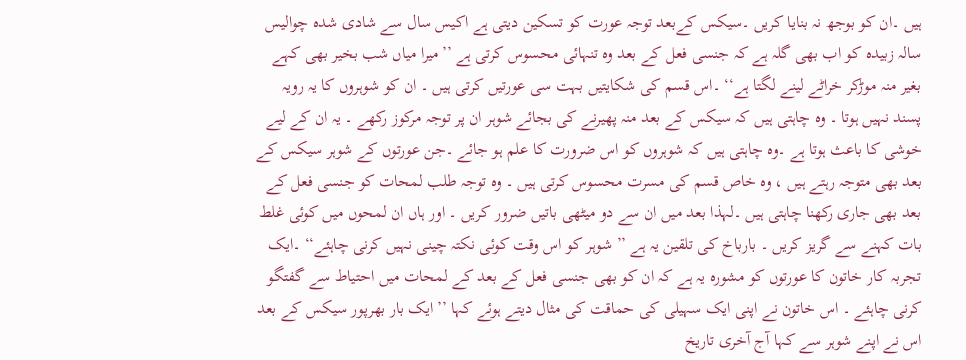ہیں ۔ان کو بوجھ نہ بنایا کریں ۔سیکس کےبعد توجہ عورت کو تسکین دیتی ہے اکیس سال سے شادی شدہ چوالیس سالہ زبیدہ کو اب بھی گلہ ہے کہ جنسی فعل کے بعد وہ تنہائی محسوس کرتی ہے ’’میرا میاں شب بخیر بھی کہے بغیر منہ موڑکر خراٹے لینے لگتا ہے‘‘ ۔اس قسم کی شکایتیں بہت سی عورتیں کرتی ہیں ۔ ان کو شوہروں کا یہ رویہ پسند نہیں ہوتا ۔ وہ چاہتی ہیں کہ سیکس کے بعد منہ پھیرنے کی بجائے شوہر ان پر توجہ مرکوز رکھے ۔ یہ ان کے لیے خوشی کا باعث ہوتا ہے ۔وہ چاہتی ہیں کہ شوہروں کو اس ضرورت کا علم ہو جائے ۔جن عورتوں کے شوہر سیکس کے بعد بھی متوجہ رہتے ہیں ، وہ خاص قسم کی مسرت محسوس کرتی ہیں ۔ وہ توجہ طلب لمحات کو جنسی فعل کے بعد بھی جاری رکھنا چاہتی ہیں ۔لہذا بعد میں ان سے دو میٹھی باتیں ضرور کریں ۔ اور ہاں ان لمحوں میں کوئی غلط بات کہنے سے گریز کریں ۔ بارباخ کی تلقین یہ ہے ’’ شوہر کو اس وقت کوئی نکتہ چینی نہیں کرنی چاہئے‘‘ ۔ایک تجربہ کار خاتون کا عورتوں کو مشورہ یہ ہے کہ ان کو بھی جنسی فعل کے بعد کے لمحات میں احتیاط سے گفتگو کرنی چاہئے ۔ اس خاتون نے اپنی ایک سہیلی کی حماقت کی مثال دیتے ہوئے کہا ’’ایک بار بھرپور سیکس کے بعد اس نے اپنے شوہر سے کہا آج آخری تاریخ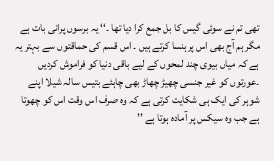تھی تم نے سوئی گیس کا بل جمع کرا دیا تھا ۔‘‘ یہ برسوں پرانی بات ہے مگر ہم آج بھی اس پرہنسا کرتے ہیں ۔ اس قسم کی حماقتوں سے بہتر یہ ہے کہ میاں بیوی چند لمحوں کے لیے باقی دنیا کو فراموش کردیں ۔عورتوں کو غیر جنسی چھیڑ چھاڑ بھی چاہئے بتیس سالہ شیلا اپنے شوہر کی ایک ہی شکایت کرتی ہے کہ وہ صرف اس وقت اس کو چھوتا ہے جب وہ سیکس پر آمادہ ہوتا ہے ’’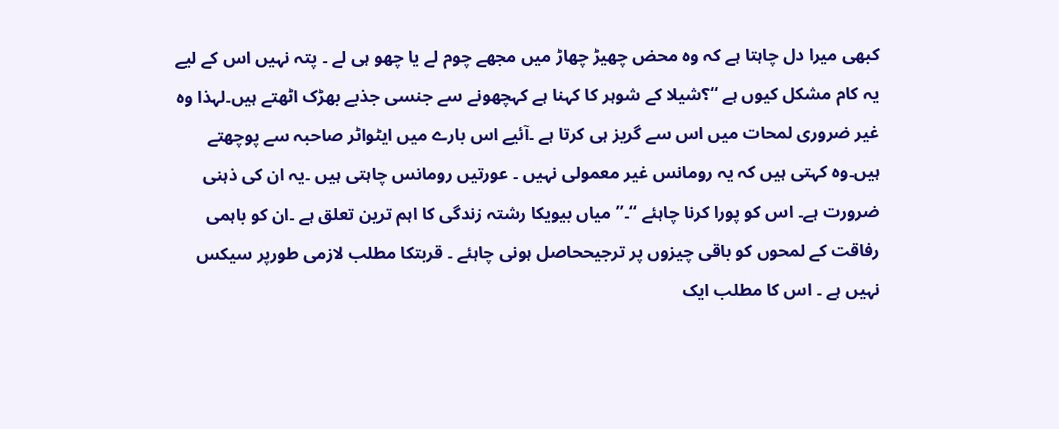کبھی میرا دل چاہتا ہے کہ وہ محض چھیڑ چھاڑ میں مجھے چوم لے یا چھو ہی لے ۔ پتہ نہیں اس کے لیے یہ کام مشکل کیوں ہے ‘‘؟شیلا کے شوہر کا کہنا ہے کہچھونے سے جنسی جذبے بھڑک اٹھتے ہیں۔لہذا وہ غیر ضروری لمحات میں اس سے گریز ہی کرتا ہے ۔آئیے اس بارے میں ایٹواٹر صاحبہ سے پوچھتے ہیں۔وہ کہتی ہیں کہ یہ رومانس غیر معمولی نہیں ۔ عورتیں رومانس چاہتی ہیں ۔یہ ان کی ذہنی ضرورت ہے۔ اس کو پورا کرنا چاہئے ‘‘۔’’ میاں بیویکا رشتہ زندگی کا اہم ترین تعلق ہے ۔ان کو باہمی رفاقت کے لمحوں کو باقی چیزوں پر ترجیححاصل ہونی چاہئے ۔ قربتکا مطلب لازمی طورپر سیکس نہیں ہے ۔ اس کا مطلب ایک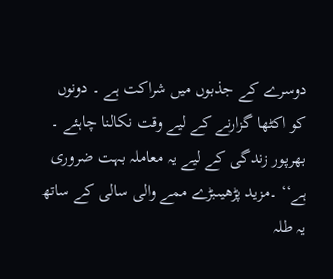دوسرے کے جذبوں میں شراکت ہے ۔ دونوں کو اکٹھا گزارنے کے لیے وقت نکالنا چاہئے ۔ بھرپور زندگی کے لیے یہ معاملہ بہت ضروری ہے‘‘ ۔مزید پڑھیںبڑے ممے والی سالی کے ساتھ یہ طلہ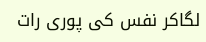لگاکر نفس کی پوری رات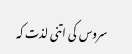سروس کی اتنی لذت کہ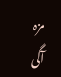مزہ آگی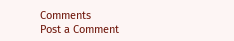Comments
Post a Comment